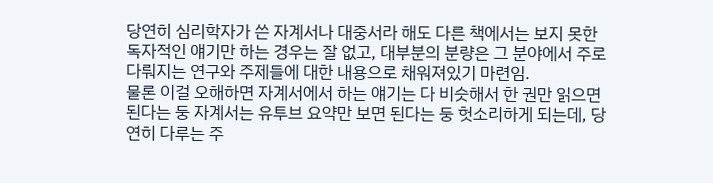당연히 심리학자가 쓴 자계서나 대중서라 해도 다른 책에서는 보지 못한 독자적인 얘기만 하는 경우는 잘 없고, 대부분의 분량은 그 분야에서 주로 다뤄지는 연구와 주제들에 대한 내용으로 채워져있기 마련임.
물론 이걸 오해하면 자계서에서 하는 얘기는 다 비슷해서 한 권만 읽으면 된다는 둥 자계서는 유투브 요약만 보면 된다는 둥 헛소리하게 되는데, 당연히 다루는 주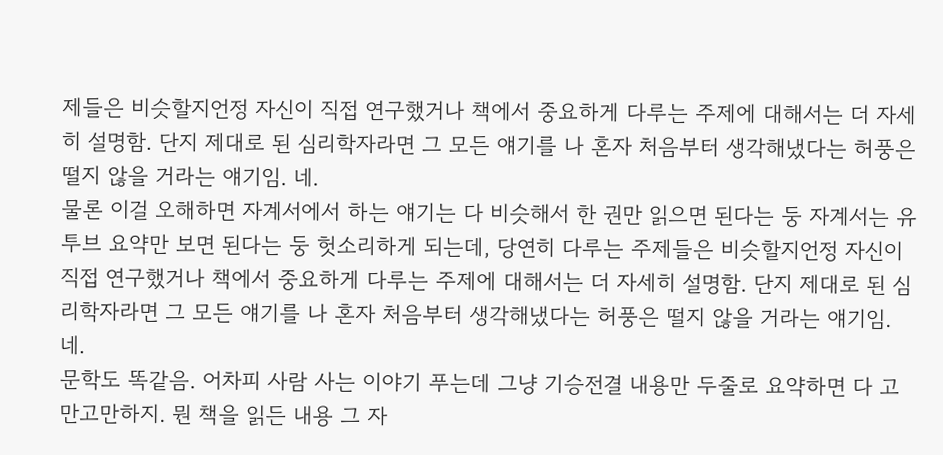제들은 비슷할지언정 자신이 직접 연구했거나 책에서 중요하게 다루는 주제에 대해서는 더 자세히 설명함. 단지 제대로 된 심리학자라면 그 모든 얘기를 나 혼자 처음부터 생각해냈다는 허풍은 떨지 않을 거라는 얘기임. 네.
물론 이걸 오해하면 자계서에서 하는 얘기는 다 비슷해서 한 권만 읽으면 된다는 둥 자계서는 유투브 요약만 보면 된다는 둥 헛소리하게 되는데, 당연히 다루는 주제들은 비슷할지언정 자신이 직접 연구했거나 책에서 중요하게 다루는 주제에 대해서는 더 자세히 설명함. 단지 제대로 된 심리학자라면 그 모든 얘기를 나 혼자 처음부터 생각해냈다는 허풍은 떨지 않을 거라는 얘기임. 네.
문학도 똑같음. 어차피 사람 사는 이야기 푸는데 그냥 기승전결 내용만 두줄로 요약하면 다 고만고만하지. 뭔 책을 읽든 내용 그 자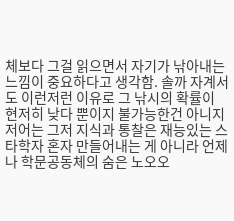체보다 그걸 읽으면서 자기가 낚아내는 느낌이 중요하다고 생각함. 솔까 자계서도 이런저런 이유로 그 낚시의 확률이 현저히 낮다 뿐이지 불가능한건 아니지
저어는 그저 지식과 통찰은 재능있는 스타학자 혼자 만들어내는 게 아니라 언제나 학문공동체의 숨은 노오오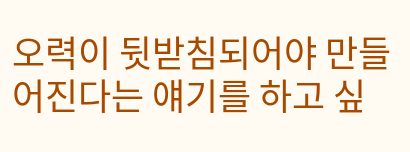오력이 뒷받침되어야 만들어진다는 얘기를 하고 싶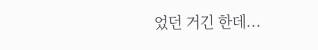었던 거긴 한데...